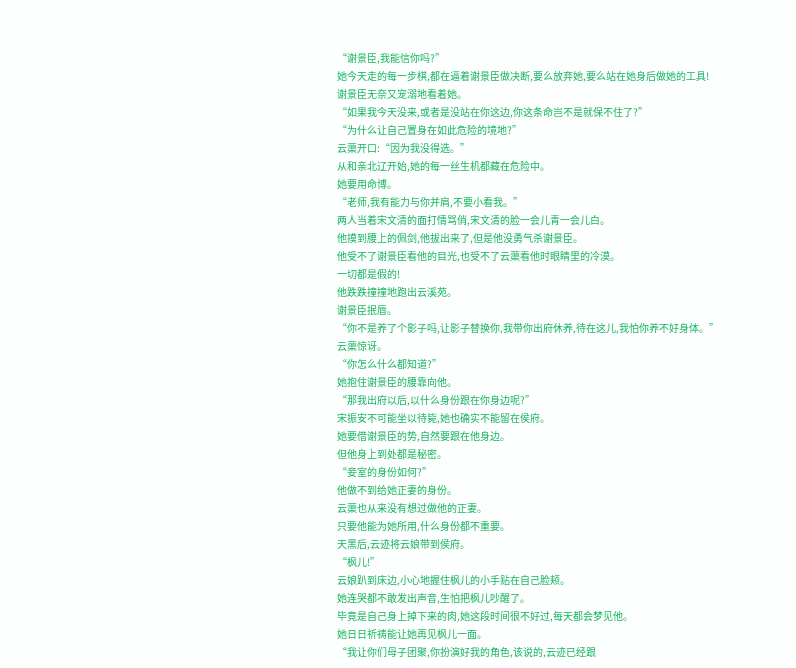“谢景臣,我能信你吗?”
她今天走的每一步棋,都在逼着谢景臣做决断,要么放弃她,要么站在她身后做她的工具!
谢景臣无奈又宠溺地看着她。
“如果我今天没来,或者是没站在你这边,你这条命岂不是就保不住了?”
“为什么让自己置身在如此危险的境地?”
云蕖开口:“因为我没得选。”
从和亲北辽开始,她的每一丝生机都藏在危险中。
她要用命博。
“老师,我有能力与你并肩,不要小看我。”
两人当着宋文清的面打情骂俏,宋文清的脸一会儿青一会儿白。
他摸到腰上的佩剑,他拔出来了,但是他没勇气杀谢景臣。
他受不了谢景臣看他的目光,也受不了云蕖看他时眼睛里的冷漠。
一切都是假的!
他跌跌撞撞地跑出云溪苑。
谢景臣抿唇。
“你不是养了个影子吗,让影子替换你,我带你出府休养,待在这儿,我怕你养不好身体。”
云蕖惊讶。
“你怎么什么都知道?”
她抱住谢景臣的腰靠向他。
“那我出府以后,以什么身份跟在你身边呢?”
宋振安不可能坐以待毙,她也确实不能留在侯府。
她要借谢景臣的势,自然要跟在他身边。
但他身上到处都是秘密。
“妾室的身份如何?”
他做不到给她正妻的身份。
云蕖也从来没有想过做他的正妻。
只要他能为她所用,什么身份都不重要。
天黑后,云迹将云娘带到侯府。
“枫儿!”
云娘趴到床边,小心地握住枫儿的小手贴在自己脸颊。
她连哭都不敢发出声音,生怕把枫儿吵醒了。
毕竟是自己身上掉下来的肉,她这段时间很不好过,每天都会梦见他。
她日日祈祷能让她再见枫儿一面。
“我让你们母子团聚,你扮演好我的角色,该说的,云迹已经跟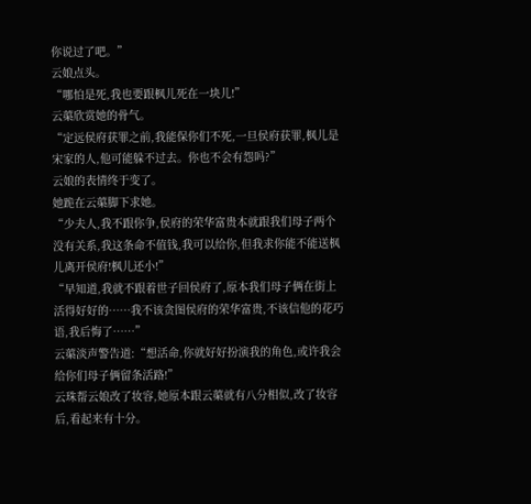你说过了吧。”
云娘点头。
“哪怕是死,我也要跟枫儿死在一块儿!”
云蕖欣赏她的骨气。
“定远侯府获罪之前,我能保你们不死,一旦侯府获罪,枫儿是宋家的人,他可能躲不过去。你也不会有怨吗?”
云娘的表情终于变了。
她跪在云蕖脚下求她。
“少夫人,我不跟你争,侯府的荣华富贵本就跟我们母子两个没有关系,我这条命不值钱,我可以给你,但我求你能不能送枫儿离开侯府!枫儿还小!”
“早知道,我就不跟着世子回侯府了,原本我们母子俩在街上活得好好的……我不该贪图侯府的荣华富贵,不该信他的花巧语,我后悔了……”
云蕖淡声警告道:“想活命,你就好好扮演我的角色,或许我会给你们母子俩留条活路!”
云珠帮云娘改了妆容,她原本跟云蕖就有八分相似,改了妆容后,看起来有十分。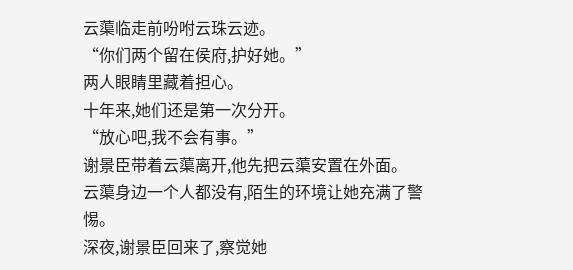云蕖临走前吩咐云珠云迹。
“你们两个留在侯府,护好她。”
两人眼睛里藏着担心。
十年来,她们还是第一次分开。
“放心吧,我不会有事。”
谢景臣带着云蕖离开,他先把云蕖安置在外面。
云蕖身边一个人都没有,陌生的环境让她充满了警惕。
深夜,谢景臣回来了,察觉她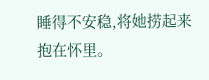睡得不安稳,将她捞起来抱在怀里。